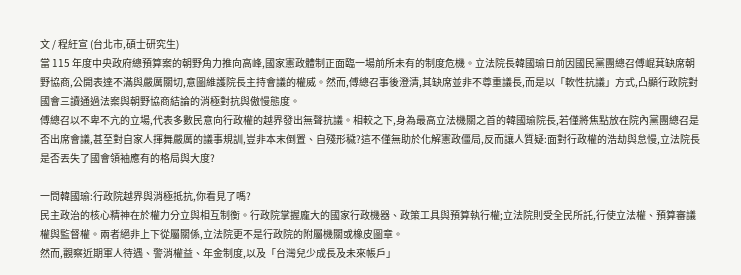文 / 程紝宣 (台北市,碩士研究生)
當 115 年度中央政府總預算案的朝野角力推向高峰,國家憲政體制正面臨一場前所未有的制度危機。立法院長韓國瑜日前因國民黨團總召傅崐萁缺席朝野協商,公開表達不滿與嚴厲關切,意圖維護院長主持會議的權威。然而,傅總召事後澄清,其缺席並非不尊重議長,而是以「軟性抗議」方式,凸顯行政院對國會三讀通過法案與朝野協商結論的消極對抗與傲慢態度。
傅總召以不卑不亢的立場,代表多數民意向行政權的越界發出無聲抗議。相較之下,身為最高立法機關之首的韓國瑜院長,若僅將焦點放在院內黨團總召是否出席會議,甚至對自家人揮舞嚴厲的議事規訓,豈非本末倒置、自殘形穢?這不僅無助於化解憲政僵局,反而讓人質疑:面對行政權的浩劫與怠慢,立法院長是否丟失了國會領袖應有的格局與大度?

一問韓國瑜:行政院越界與消極抵抗,你看見了嗎?
民主政治的核心精神在於權力分立與相互制衡。行政院掌握龐大的國家行政機器、政策工具與預算執行權;立法院則受全民所託,行使立法權、預算審議權與監督權。兩者絕非上下從屬關係,立法院更不是行政院的附屬機關或橡皮圖章。
然而,觀察近期軍人待遇、警消權益、年金制度,以及「台灣兒少成長及未來帳戶」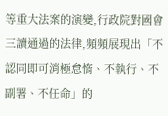等重大法案的演變,行政院對國會三讀通過的法律,頻頻展現出「不認同即可消極怠惰、不執行、不副署、不任命」的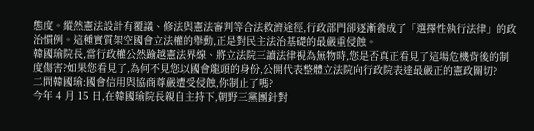態度。縱然憲法設計有覆議、修法與憲法審判等合法救濟途徑,行政部門卻逐漸養成了「選擇性執行法律」的政治慣例。這種實質架空國會立法權的舉動,正是對民主法治基礎的最嚴重侵蝕。
韓國瑜院長,當行政權公然踰越憲法界線、將立法院三讀法律視為無物時,您是否真正看見了這場危機背後的制度傷害?如果您看見了,為何不見您以國會龍頭的身份,公開代表整體立法院向行政院表達最嚴正的憲政關切?
二問韓國瑜:國會信用與協商尊嚴遭受侵蝕,你制止了嗎?
今年 4 月 15 日,在韓國瑜院長親自主持下,朝野三黨團針對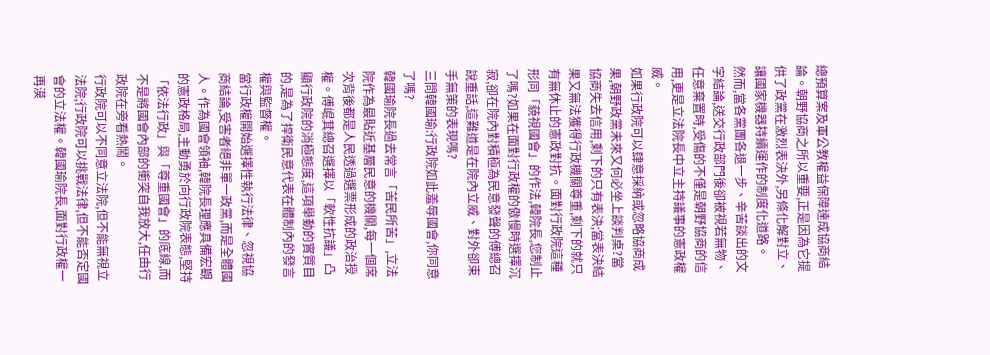總預算案及軍公教權益保障達成協商結論。朝野協商之所以重要,正是因為它提供了政黨在激烈表決外,另條化解對立、讓國家機器持續運作的制度化道路。
然而,當各黨團各退一步、辛苦談出的文字結論,送交行政部門後卻被視若無物、任意棄置時,受傷的不僅是朝野協商的信用,更是立法院長中立主持議事的憲政權威。
如果行政院可以肆意採納或忽略協商成果,朝野政黨未來又何必坐上談判桌?當協商失去信用,剩下的只有表決;當表決結果又無法獲得行政機關尊重,剩下的就只有無休止的憲政對抗。面對行政院這種形同「藐視國會」的作法,韓院長,您制止了嗎?如果在面對行政權的傲慢時選擇沉寂,卻在院內對積極為民意發聲的傅總召說重話,這難道是在院內立威、對外卻束手無策的表現嗎?
三問韓國瑜:行政院如此羞辱國會,你同意了嗎?
韓國瑜院長過去常言「苦民所苦」,立法院作為最貼近基層民意的機關,每一個席次背後都是人民透過選票形成的政治授權。傅崐萁總召選擇以「軟性抗議」凸顯行政院的消極態度,這項舉動的實質目的,是為了捍衛民意代表在體制內的發言權與監督權。
當行政權開始選擇性執行法律、忽視協商結論,受害者絕非單一政黨,而是全體國人。作為國會領袖,韓院長理應具備宏觀的憲政格局,主動勇於向行政院表態,堅持「依法行政」與「尊重國會」的底線,而不是將國會內部的衝突自我放大,任由行政院在旁看熱鬧。
行政院可以不同意立法院,但不能無視立法院;行政院可以挑戰法律,但不能否定國會的立法權。韓國瑜院長,面對行政權一再漠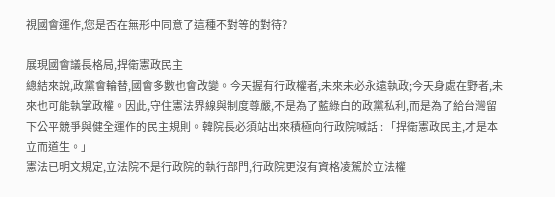視國會運作,您是否在無形中同意了這種不對等的對待?

展現國會議長格局,捍衛憲政民主
總結來說,政黨會輪替,國會多數也會改變。今天握有行政權者,未來未必永遠執政;今天身處在野者,未來也可能執掌政權。因此,守住憲法界線與制度尊嚴,不是為了藍綠白的政黨私利,而是為了給台灣留下公平競爭與健全運作的民主規則。韓院長必須站出來積極向行政院喊話 : 「捍衛憲政民主,才是本立而道生。」
憲法已明文規定,立法院不是行政院的執行部門,行政院更沒有資格凌駕於立法權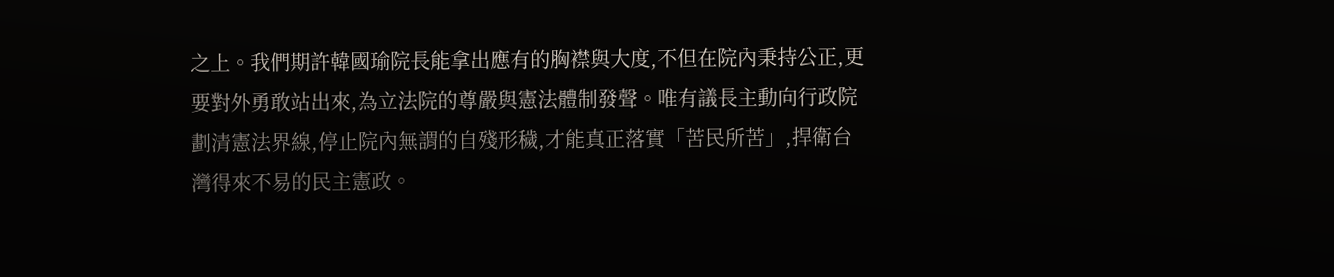之上。我們期許韓國瑜院長能拿出應有的胸襟與大度,不但在院內秉持公正,更要對外勇敢站出來,為立法院的尊嚴與憲法體制發聲。唯有議長主動向行政院劃清憲法界線,停止院內無謂的自殘形穢,才能真正落實「苦民所苦」,捍衛台灣得來不易的民主憲政。